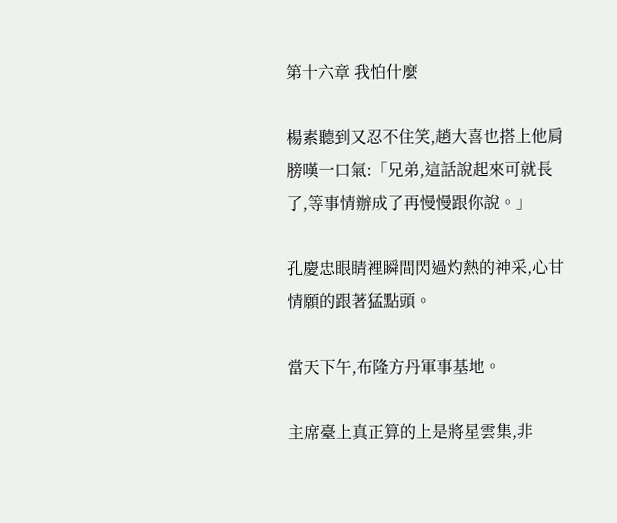第十六章 我怕什麼

楊素聽到又忍不住笑,趙大喜也搭上他肩膀嘆一口氣:「兄弟,這話說起來可就長了,等事情辦成了再慢慢跟你說。」

孔慶忠眼睛裡瞬間閃過灼熱的神采,心甘情願的跟著猛點頭。

當天下午,布隆方丹軍事基地。

主席臺上真正算的上是將星雲集,非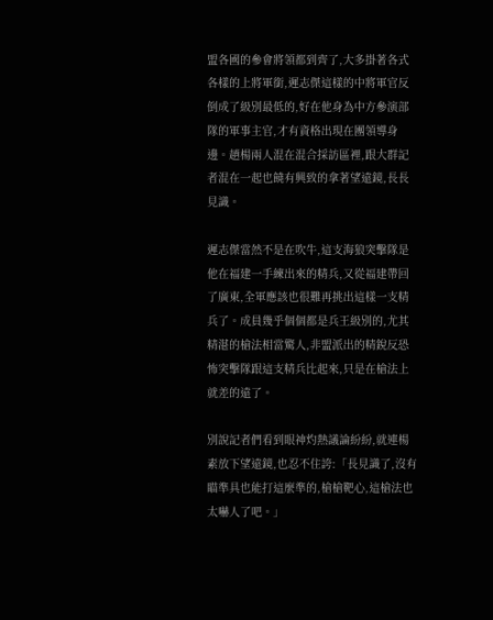盟各國的參會將領都到齊了,大多掛著各式各樣的上將軍銜,遲志傑這樣的中將軍官反倒成了級別最低的,好在他身為中方參演部隊的軍事主官,才有資格出現在團領導身邊。趙楊兩人混在混合採訪區裡,跟大群記者混在一起也饒有興致的拿著望遠鏡,長長見識。

遲志傑當然不是在吹牛,這支海狼突擊隊是他在福建一手練出來的精兵,又從福建帶回了廣東,全軍應該也很難再挑出這樣一支精兵了。成員幾乎個個都是兵王級別的,尤其精湛的槍法相當驚人,非盟派出的精銳反恐怖突擊隊跟這支精兵比起來,只是在槍法上就差的遠了。

別說記者們看到眼神灼熱議論紛紛,就連楊素放下望遠鏡,也忍不住誇:「長見識了,沒有瞄準具也能打這麼準的,槍槍靶心,這槍法也太嚇人了吧。」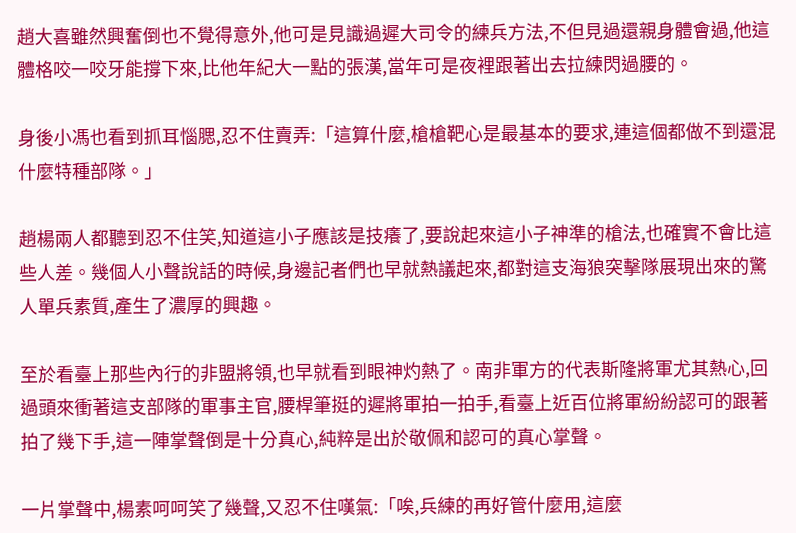趙大喜雖然興奮倒也不覺得意外,他可是見識過遲大司令的練兵方法,不但見過還親身體會過,他這體格咬一咬牙能撐下來,比他年紀大一點的張漢,當年可是夜裡跟著出去拉練閃過腰的。

身後小馮也看到抓耳惱腮,忍不住賣弄:「這算什麼,槍槍靶心是最基本的要求,連這個都做不到還混什麼特種部隊。」

趙楊兩人都聽到忍不住笑,知道這小子應該是技癢了,要說起來這小子神準的槍法,也確實不會比這些人差。幾個人小聲說話的時候,身邊記者們也早就熱議起來,都對這支海狼突擊隊展現出來的驚人單兵素質,產生了濃厚的興趣。

至於看臺上那些內行的非盟將領,也早就看到眼神灼熱了。南非軍方的代表斯隆將軍尤其熱心,回過頭來衝著這支部隊的軍事主官,腰桿筆挺的遲將軍拍一拍手,看臺上近百位將軍紛紛認可的跟著拍了幾下手,這一陣掌聲倒是十分真心,純粹是出於敬佩和認可的真心掌聲。

一片掌聲中,楊素呵呵笑了幾聲,又忍不住嘆氣:「唉,兵練的再好管什麼用,這麼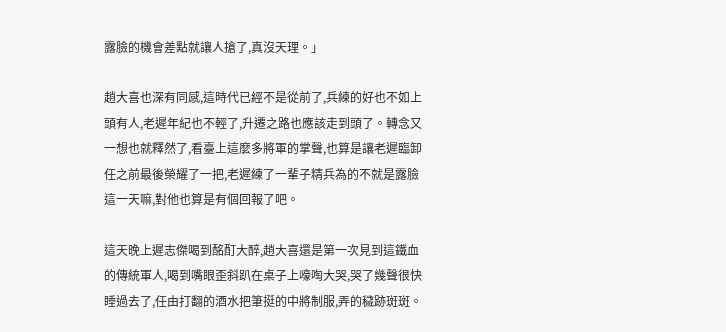露臉的機會差點就讓人搶了,真沒天理。」

趙大喜也深有同感,這時代已經不是從前了,兵練的好也不如上頭有人,老遲年紀也不輕了,升遷之路也應該走到頭了。轉念又一想也就釋然了,看臺上這麼多將軍的掌聲,也算是讓老遲臨卸任之前最後榮耀了一把,老遲練了一輩子精兵為的不就是露臉這一天嘛,對他也算是有個回報了吧。

這天晚上遲志傑喝到酩酊大醉,趙大喜還是第一次見到這鐵血的傳統軍人,喝到嘴眼歪斜趴在桌子上嚎啕大哭,哭了幾聲很快睡過去了,任由打翻的酒水把筆挺的中將制服,弄的穢跡斑斑。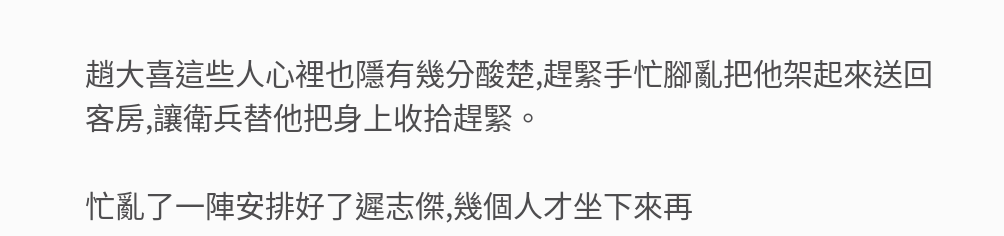趙大喜這些人心裡也隱有幾分酸楚,趕緊手忙腳亂把他架起來送回客房,讓衛兵替他把身上收拾趕緊。

忙亂了一陣安排好了遲志傑,幾個人才坐下來再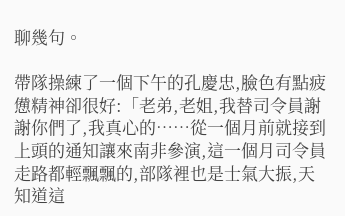聊幾句。

帶隊操練了一個下午的孔慶忠,臉色有點疲憊精神卻很好:「老弟,老姐,我替司令員謝謝你們了,我真心的……從一個月前就接到上頭的通知讓來南非參演,這一個月司令員走路都輕飄飄的,部隊裡也是士氣大振,天知道這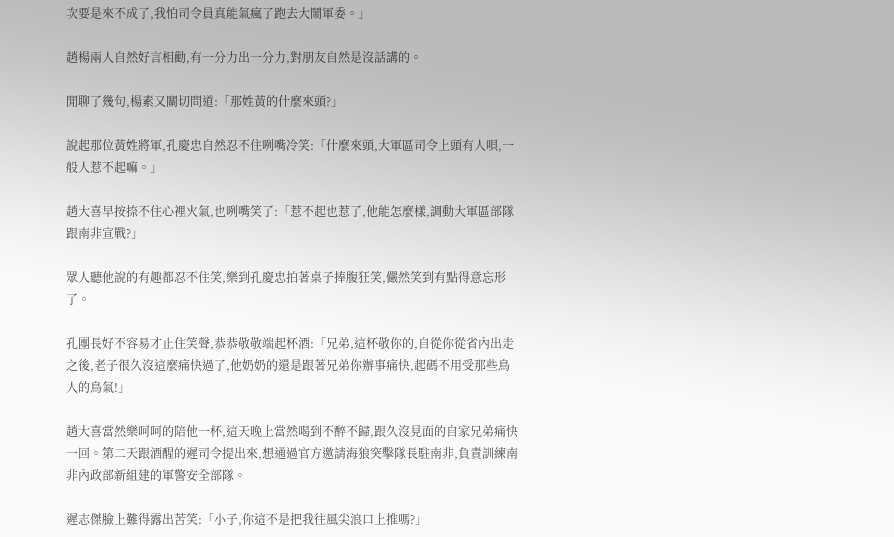次要是來不成了,我怕司令員真能氣瘋了跑去大鬧軍委。」

趙楊兩人自然好言相勸,有一分力出一分力,對朋友自然是沒話講的。

閒聊了幾句,楊素又關切問道:「那姓黃的什麼來頭?」

說起那位黃姓將軍,孔慶忠自然忍不住咧嘴冷笑:「什麼來頭,大軍區司令上頭有人唄,一般人惹不起嘛。」

趙大喜早按捺不住心裡火氣,也咧嘴笑了:「惹不起也惹了,他能怎麼樣,調動大軍區部隊跟南非宣戰?」

眾人聽他說的有趣都忍不住笑,樂到孔慶忠拍著桌子捧腹狂笑,儼然笑到有點得意忘形了。

孔團長好不容易才止住笑聲,恭恭敬敬端起杯酒:「兄弟,這杯敬你的,自從你從省內出走之後,老子很久沒這麼痛快過了,他奶奶的還是跟著兄弟你辦事痛快,起碼不用受那些鳥人的鳥氣!」

趙大喜當然樂呵呵的陪他一杯,這天晚上當然喝到不醉不歸,跟久沒見面的自家兄弟痛快一回。第二天跟酒醒的遲司令提出來,想通過官方邀請海狼突擊隊長駐南非,負責訓練南非內政部新組建的軍警安全部隊。

遲志傑臉上難得露出苦笑:「小子,你這不是把我往風尖浪口上推嗎?」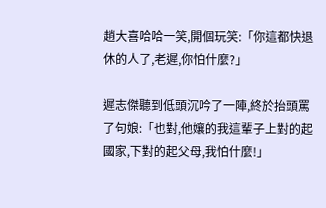趙大喜哈哈一笑,開個玩笑:「你這都快退休的人了,老遲,你怕什麼?」

遲志傑聽到低頭沉吟了一陣,終於抬頭罵了句娘:「也對,他孃的我這輩子上對的起國家,下對的起父母,我怕什麼!」